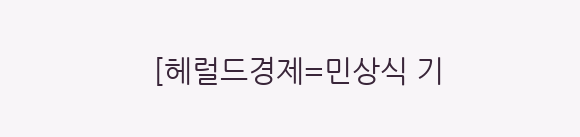[헤럴드경제=민상식 기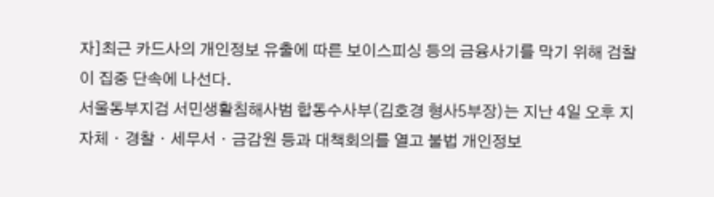자]최근 카드사의 개인정보 유출에 따른 보이스피싱 등의 금융사기를 막기 위해 검찰이 집중 단속에 나선다.
서울동부지검 서민생활침해사범 합동수사부(김호경 형사5부장)는 지난 4일 오후 지자체ㆍ경찰ㆍ세무서ㆍ금감원 등과 대책회의를 열고 불법 개인정보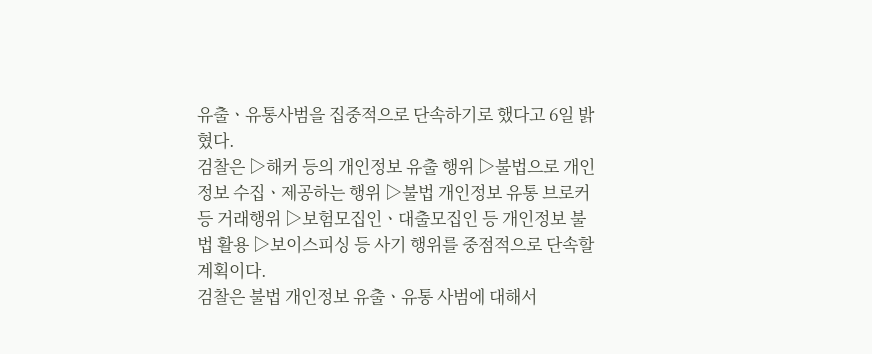유출ㆍ유통사범을 집중적으로 단속하기로 했다고 6일 밝혔다.
검찰은 ▷해커 등의 개인정보 유출 행위 ▷불법으로 개인정보 수집ㆍ제공하는 행위 ▷불법 개인정보 유통 브로커 등 거래행위 ▷보험모집인ㆍ대출모집인 등 개인정보 불법 활용 ▷보이스피싱 등 사기 행위를 중점적으로 단속할 계획이다.
검찰은 불법 개인정보 유출ㆍ유통 사범에 대해서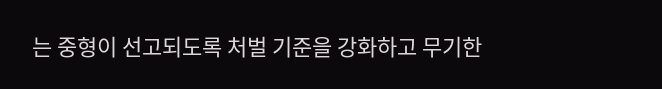는 중형이 선고되도록 처벌 기준을 강화하고 무기한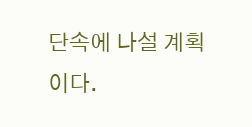단속에 나설 계획이다.